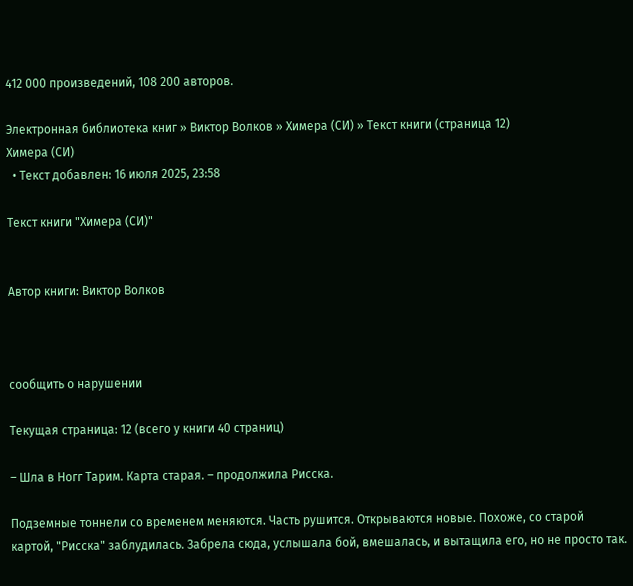412 000 произведений, 108 200 авторов.

Электронная библиотека книг » Виктор Волков » Химера (СИ) » Текст книги (страница 12)
Химера (СИ)
  • Текст добавлен: 16 июля 2025, 23:58

Текст книги "Химера (СИ)"


Автор книги: Виктор Волков



сообщить о нарушении

Текущая страница: 12 (всего у книги 40 страниц)

– Шла в Ногг Тарим. Карта старая. – продолжила Рисска.

Подземные тоннели со временем меняются. Часть рушится. Открываются новые. Похоже, со старой картой, "Рисска" заблудилась. Забрела сюда, услышала бой, вмешалась, и вытащила его, но не просто так.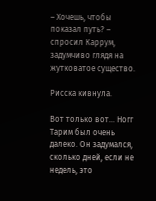– Хочешь, чтобы показал путь? – спросил Каррум, задумчиво глядя на жутковатое существо.

Рисска кивнула.

Вот только вот… Ногг Тарим был очень далеко. Он задумался, сколько дней, если не недель, это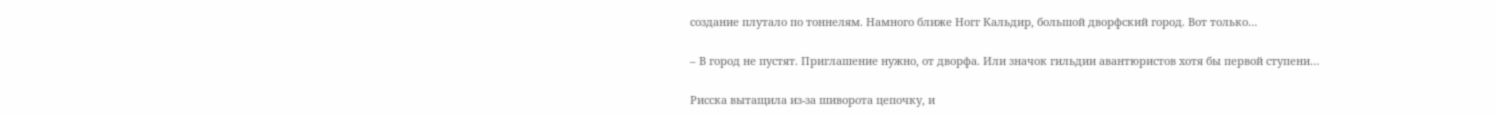создание плутало по тоннелям. Намного ближе Ногг Кальдир, большой дворфский город. Вот только…

– В город не пустят. Приглашение нужно, от дворфа. Или значок гильдии авантюристов хотя бы первой ступени…

Рисска вытащила из-за шиворота цепочку, и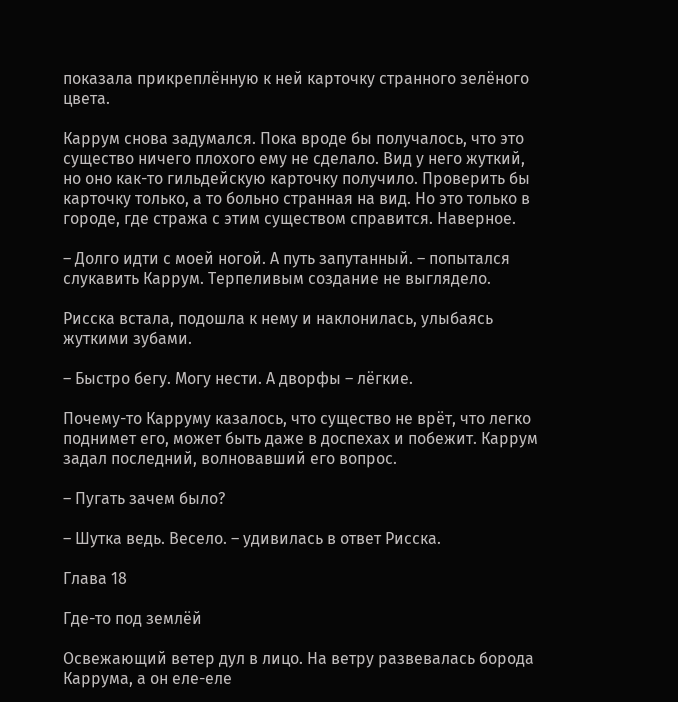показала прикреплённую к ней карточку странного зелёного цвета.

Каррум снова задумался. Пока вроде бы получалось, что это существо ничего плохого ему не сделало. Вид у него жуткий, но оно как-то гильдейскую карточку получило. Проверить бы карточку только, а то больно странная на вид. Но это только в городе, где стража с этим существом справится. Наверное.

– Долго идти с моей ногой. А путь запутанный. – попытался слукавить Каррум. Терпеливым создание не выглядело.

Рисска встала, подошла к нему и наклонилась, улыбаясь жуткими зубами.

– Быстро бегу. Могу нести. А дворфы – лёгкие.

Почему-то Карруму казалось, что существо не врёт, что легко поднимет его, может быть даже в доспехах и побежит. Каррум задал последний, волновавший его вопрос.

– Пугать зачем было?

– Шутка ведь. Весело. – удивилась в ответ Рисска.

Глава 18

Где-то под землёй

Освежающий ветер дул в лицо. На ветру развевалась борода Каррума, а он еле-еле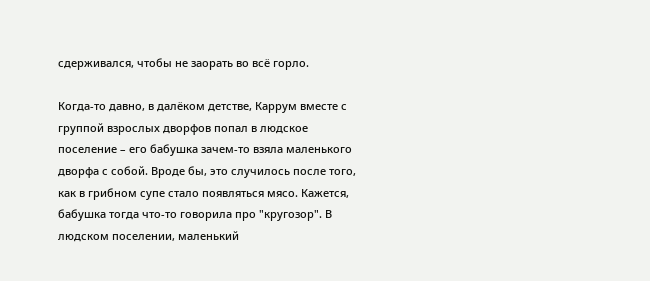сдерживался, чтобы не заорать во всё горло.

Когда-то давно, в далёком детстве, Каррум вместе с группой взрослых дворфов попал в людское поселение – его бабушка зачем-то взяла маленького дворфа с собой. Вроде бы, это случилось после того, как в грибном супе стало появляться мясо. Кажется, бабушка тогда что-то говорила про "кругозор". В людском поселении, маленький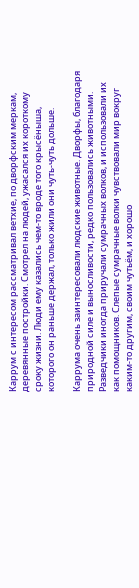Каррум с интересом рассматривал ветхие, по дворфским меркам, деревянные постройки. Смотрел на людей, ужасался их короткому сроку жизни. Люди ему казались чем-то вроде того крысёныша, которого он раньше держал, только жили они чуть-чуть дольше.

Каррума очень заинтересовали людские животные. Дворфы, благодаря природной силе и выносливости, редко пользовались животными. Разведчики иногда приручали сумрачных волков, и использовали их как помощников. Слепые сумрачные волки чувствовали мир вокруг каким-то другим, своим чутьём, и хорошо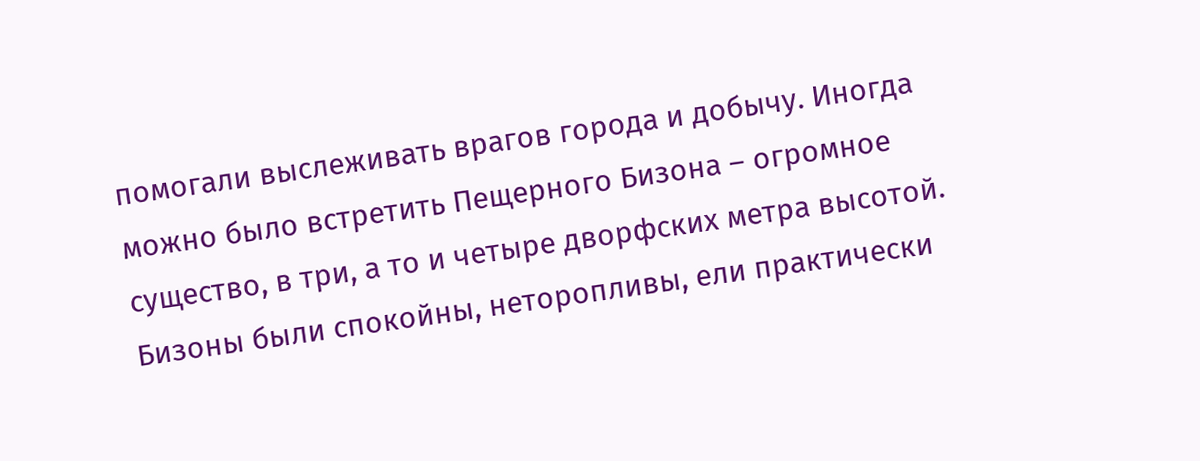помогали выслеживать врагов города и добычу. Иногда можно было встретить Пещерного Бизона – огромное существо, в три, а то и четыре дворфских метра высотой. Бизоны были спокойны, неторопливы, ели практически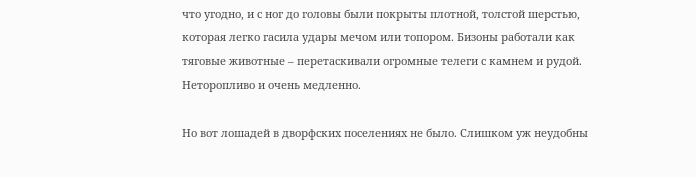что угодно, и с ног до головы были покрыты плотной, толстой шерстью, которая легко гасила удары мечом или топором. Бизоны работали как тяговые животные – перетаскивали огромные телеги с камнем и рудой. Неторопливо и очень медленно.

Но вот лошадей в дворфских поселениях не было. Слишком уж неудобны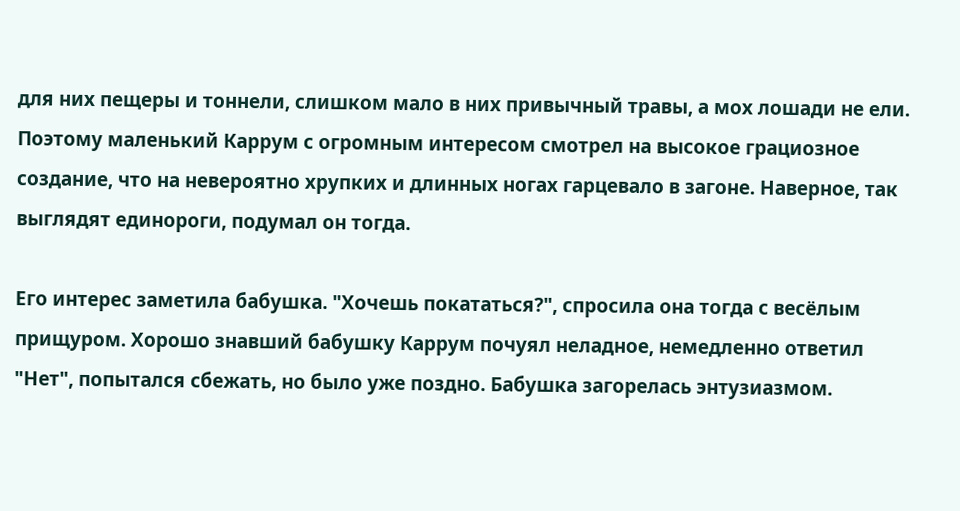для них пещеры и тоннели, слишком мало в них привычный травы, а мох лошади не ели. Поэтому маленький Каррум с огромным интересом смотрел на высокое грациозное создание, что на невероятно хрупких и длинных ногах гарцевало в загоне. Наверное, так выглядят единороги, подумал он тогда.

Его интерес заметила бабушка. "Хочешь покататься?", спросила она тогда с весёлым прищуром. Хорошо знавший бабушку Каррум почуял неладное, немедленно ответил "Нет", попытался сбежать, но было уже поздно. Бабушка загорелась энтузиазмом.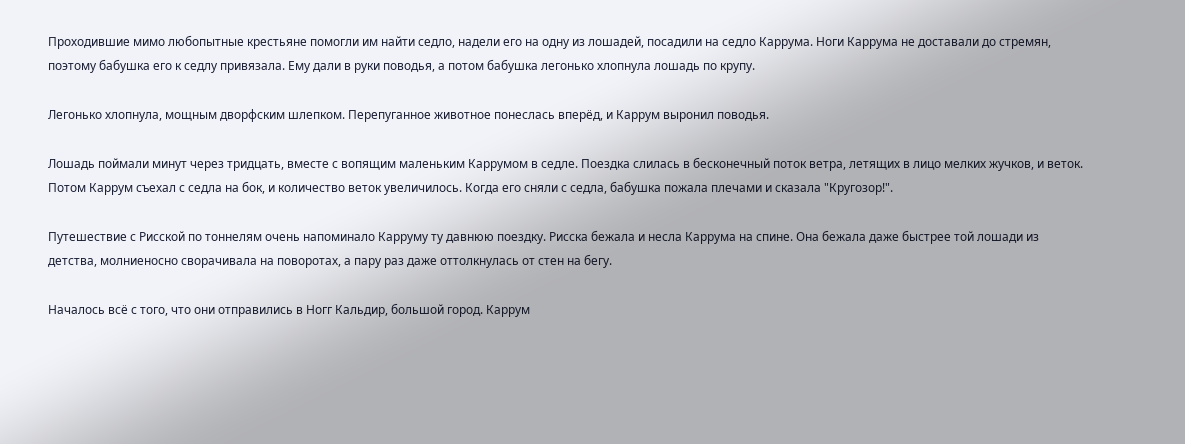Проходившие мимо любопытные крестьяне помогли им найти седло, надели его на одну из лошадей, посадили на седло Каррума. Ноги Каррума не доставали до стремян, поэтому бабушка его к седлу привязала. Ему дали в руки поводья, а потом бабушка легонько хлопнула лошадь по крупу.

Легонько хлопнула, мощным дворфским шлепком. Перепуганное животное понеслась вперёд, и Каррум выронил поводья.

Лошадь поймали минут через тридцать, вместе с вопящим маленьким Каррумом в седле. Поездка слилась в бесконечный поток ветра, летящих в лицо мелких жучков, и веток. Потом Каррум съехал с седла на бок, и количество веток увеличилось. Когда его сняли с седла, бабушка пожала плечами и сказала "Кругозор!".

Путешествие с Рисской по тоннелям очень напоминало Карруму ту давнюю поездку. Рисска бежала и несла Каррума на спине. Она бежала даже быстрее той лошади из детства, молниеносно сворачивала на поворотах, а пару раз даже оттолкнулась от стен на бегу.

Началось всё с того, что они отправились в Ногг Кальдир, большой город. Каррум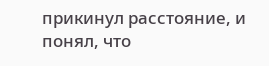прикинул расстояние, и понял, что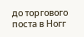до торгового поста в Ногг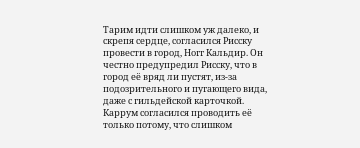Тарим идти слишком уж далеко, и скрепя сердце, согласился Рисску провести в город, Ногг Кальдир. Он честно предупредил Рисску, что в город её вряд ли пустят, из-за подозрительного и пугающего вида, даже с гильдейской карточкой. Каррум согласился проводить её только потому, что слишком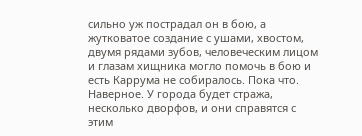сильно уж пострадал он в бою, а жутковатое создание с ушами, хвостом, двумя рядами зубов, человеческим лицом и глазам хищника могло помочь в бою и есть Каррума не собиралось. Пока что. Наверное. У города будет стража, несколько дворфов, и они справятся с этим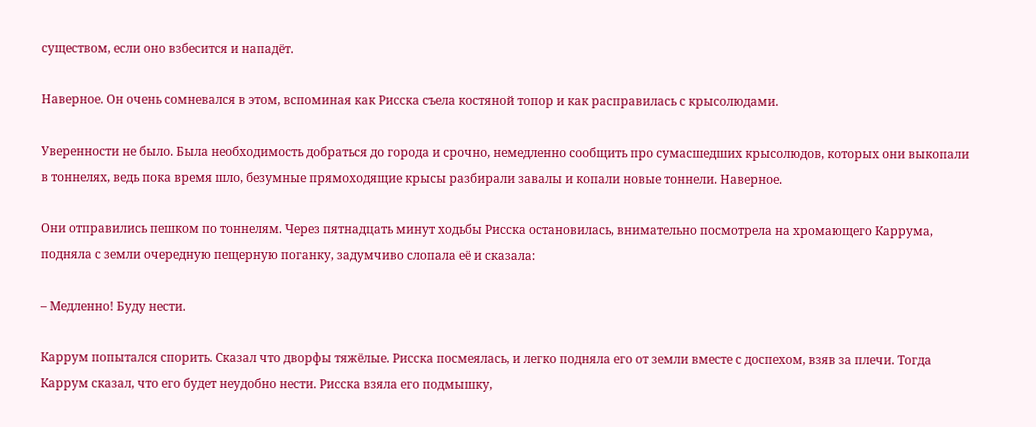существом, если оно взбесится и нападёт.

Наверное. Он очень сомневался в этом, вспоминая как Рисска съела костяной топор и как расправилась с крысолюдами.

Уверенности не было. Была необходимость добраться до города и срочно, немедленно сообщить про сумасшедших крысолюдов, которых они выкопали в тоннелях, ведь пока время шло, безумные прямоходящие крысы разбирали завалы и копали новые тоннели. Наверное.

Они отправились пешком по тоннелям. Через пятнадцать минут ходьбы Рисска остановилась, внимательно посмотрела на хромающего Каррума, подняла с земли очередную пещерную поганку, задумчиво слопала её и сказала:

– Медленно! Буду нести.

Каррум попытался спорить. Сказал что дворфы тяжёлые. Рисска посмеялась, и легко подняла его от земли вместе с доспехом, взяв за плечи. Тогда Каррум сказал, что его будет неудобно нести. Рисска взяла его подмышку,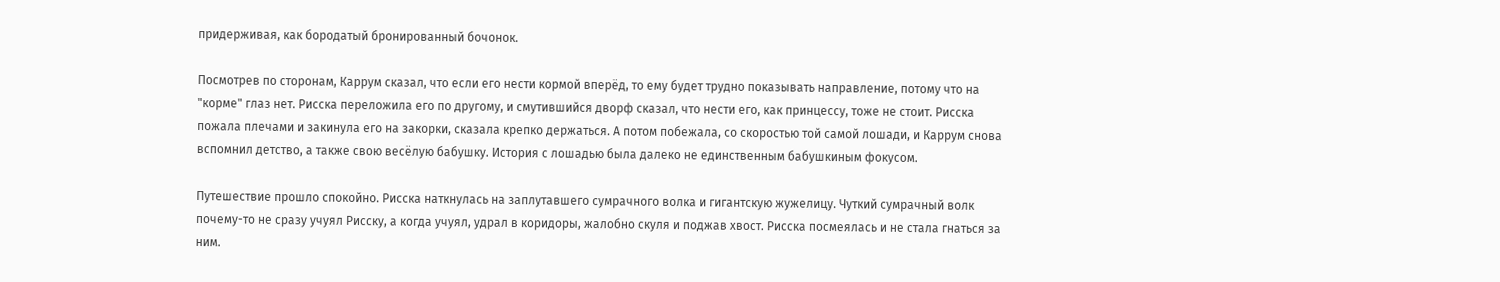придерживая, как бородатый бронированный бочонок.

Посмотрев по сторонам, Каррум сказал, что если его нести кормой вперёд, то ему будет трудно показывать направление, потому что на "корме" глаз нет. Рисска переложила его по другому, и смутившийся дворф сказал, что нести его, как принцессу, тоже не стоит. Рисска пожала плечами и закинула его на закорки, сказала крепко держаться. А потом побежала, со скоростью той самой лошади, и Каррум снова вспомнил детство, а также свою весёлую бабушку. История с лошадью была далеко не единственным бабушкиным фокусом.

Путешествие прошло спокойно. Рисска наткнулась на заплутавшего сумрачного волка и гигантскую жужелицу. Чуткий сумрачный волк почему-то не сразу учуял Рисску, а когда учуял, удрал в коридоры, жалобно скуля и поджав хвост. Рисска посмеялась и не стала гнаться за ним.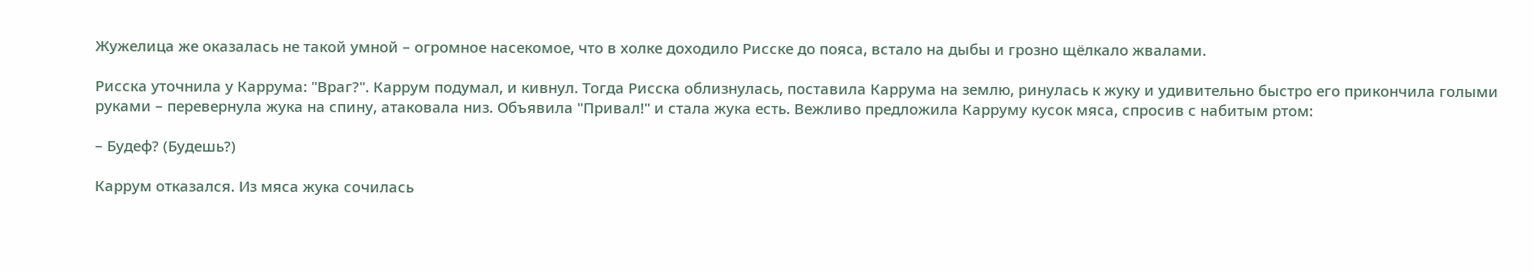Жужелица же оказалась не такой умной – огромное насекомое, что в холке доходило Рисске до пояса, встало на дыбы и грозно щёлкало жвалами.

Рисска уточнила у Каррума: "Враг?". Каррум подумал, и кивнул. Тогда Рисска облизнулась, поставила Каррума на землю, ринулась к жуку и удивительно быстро его прикончила голыми руками – перевернула жука на спину, атаковала низ. Объявила "Привал!" и стала жука есть. Вежливо предложила Карруму кусок мяса, спросив с набитым ртом:

– Будеф? (Будешь?)

Каррум отказался. Из мяса жука сочилась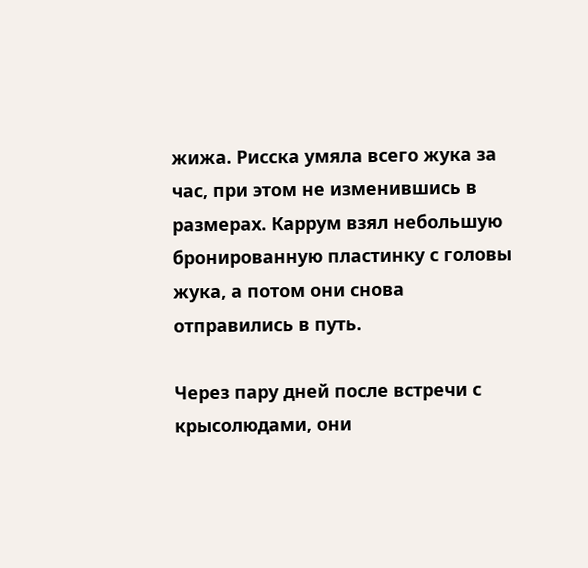жижа. Рисска умяла всего жука за час, при этом не изменившись в размерах. Каррум взял небольшую бронированную пластинку с головы жука, а потом они снова отправились в путь.

Через пару дней после встречи с крысолюдами, они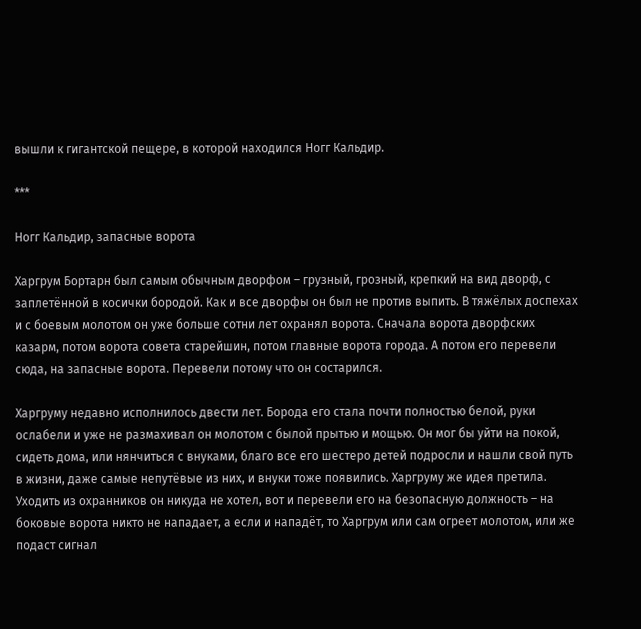вышли к гигантской пещере, в которой находился Ногг Кальдир.

***

Ногг Кальдир, запасные ворота

Харгрум Бортарн был самым обычным дворфом – грузный, грозный, крепкий на вид дворф, с заплетённой в косички бородой. Как и все дворфы он был не против выпить. В тяжёлых доспехах и с боевым молотом он уже больше сотни лет охранял ворота. Сначала ворота дворфских казарм, потом ворота совета старейшин, потом главные ворота города. А потом его перевели сюда, на запасные ворота. Перевели потому что он состарился.

Харгруму недавно исполнилось двести лет. Борода его стала почти полностью белой, руки ослабели и уже не размахивал он молотом с былой прытью и мощью. Он мог бы уйти на покой, сидеть дома, или нянчиться с внуками, благо все его шестеро детей подросли и нашли свой путь в жизни, даже самые непутёвые из них, и внуки тоже появились. Харгруму же идея претила. Уходить из охранников он никуда не хотел, вот и перевели его на безопасную должность – на боковые ворота никто не нападает, а если и нападёт, то Харгрум или сам огреет молотом, или же подаст сигнал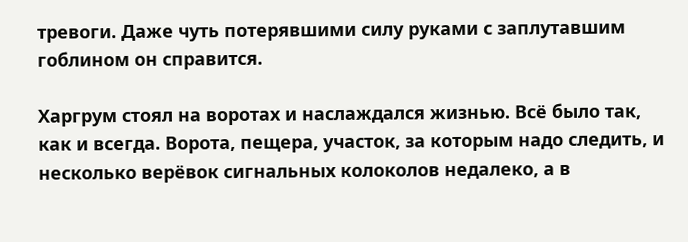тревоги. Даже чуть потерявшими силу руками с заплутавшим гоблином он справится.

Харгрум стоял на воротах и наслаждался жизнью. Всё было так, как и всегда. Ворота, пещера, участок, за которым надо следить, и несколько верёвок сигнальных колоколов недалеко, а в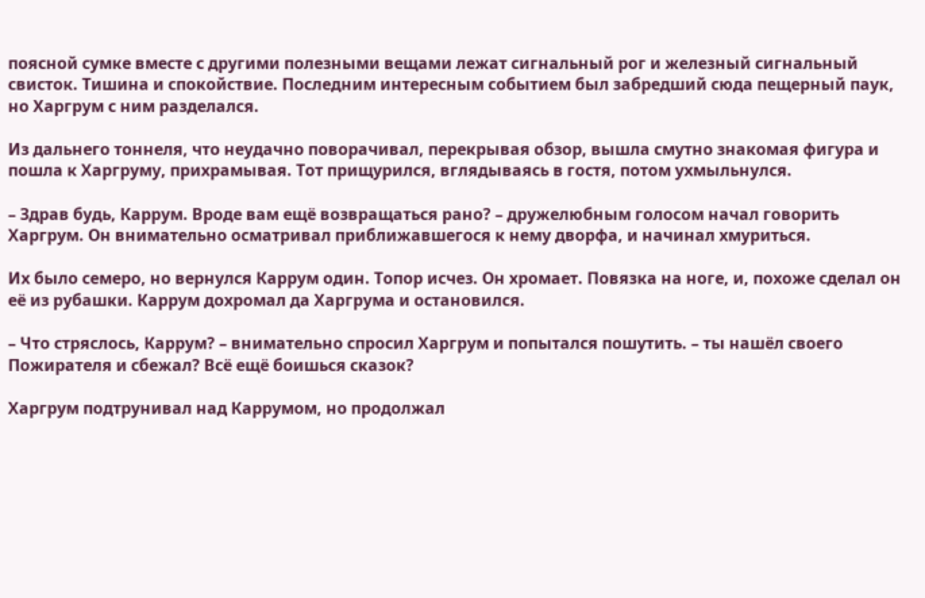поясной сумке вместе с другими полезными вещами лежат сигнальный рог и железный сигнальный свисток. Тишина и спокойствие. Последним интересным событием был забредший сюда пещерный паук, но Харгрум с ним разделался.

Из дальнего тоннеля, что неудачно поворачивал, перекрывая обзор, вышла смутно знакомая фигура и пошла к Харгруму, прихрамывая. Тот прищурился, вглядываясь в гостя, потом ухмыльнулся.

– Здрав будь, Каррум. Вроде вам ещё возвращаться рано? – дружелюбным голосом начал говорить Харгрум. Он внимательно осматривал приближавшегося к нему дворфа, и начинал хмуриться.

Их было семеро, но вернулся Каррум один. Топор исчез. Он хромает. Повязка на ноге, и, похоже сделал он её из рубашки. Каррум дохромал да Харгрума и остановился.

– Что стряслось, Каррум? – внимательно спросил Харгрум и попытался пошутить. – ты нашёл своего Пожирателя и сбежал? Всё ещё боишься сказок?

Харгрум подтрунивал над Каррумом, но продолжал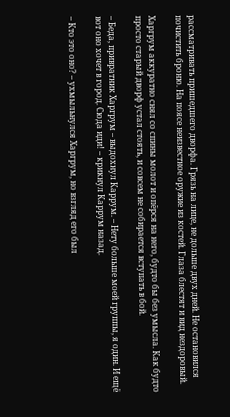рассматривать пришедшего дворфа. Грязь на лице, не дольше двух дней. Не остановился почистить броню. На поясе неизвестное оружие из костей. Глаза блестят и вид нездоровый.

Харгрум аккуратно снял со спины молот и опёрся на него, будто бы без умысла. Как будто просто старый дворф устал стоять, и совсем не собирается вступать в бой.

– Беда, привратник Харгрум – выдохнул Каррум. – Нету больше моей группы, я один. И ещё вот оно хочет в город. Сюда иди! – крикнул Каррум назад.

– Кто это оно? – ухмыльнулся Харгрум, но взгляд его был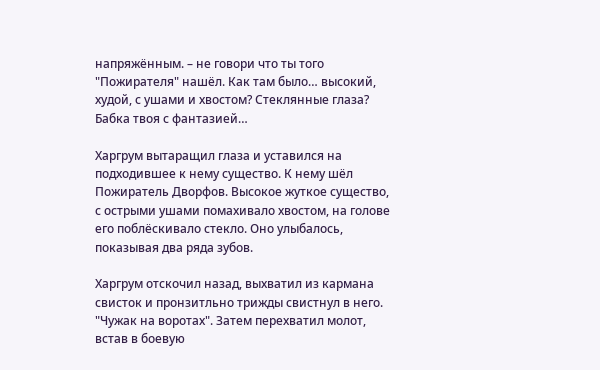напряжённым. – не говори что ты того "Пожирателя" нашёл. Как там было… высокий, худой, с ушами и хвостом? Стеклянные глаза? Бабка твоя с фантазией…

Харгрум вытаращил глаза и уставился на подходившее к нему существо. К нему шёл Пожиратель Дворфов. Высокое жуткое существо, с острыми ушами помахивало хвостом, на голове его поблёскивало стекло. Оно улыбалось, показывая два ряда зубов.

Харгрум отскочил назад, выхватил из кармана свисток и пронзитльно трижды свистнул в него. "Чужак на воротах". Затем перехватил молот, встав в боевую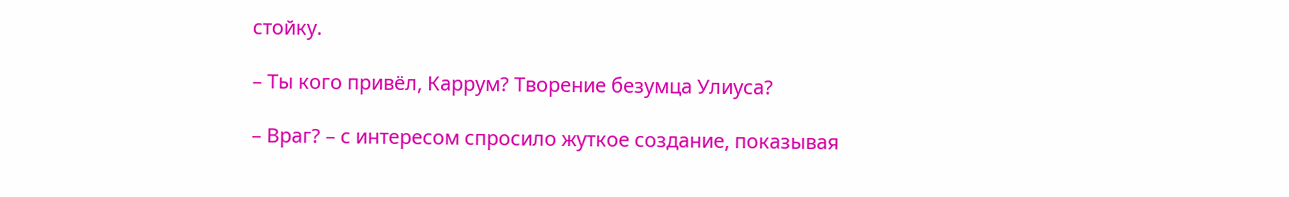стойку.

– Ты кого привёл, Каррум? Творение безумца Улиуса?

– Враг? – с интересом спросило жуткое создание, показывая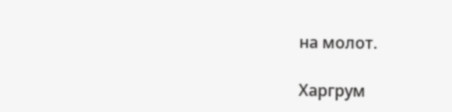на молот.

Харгрум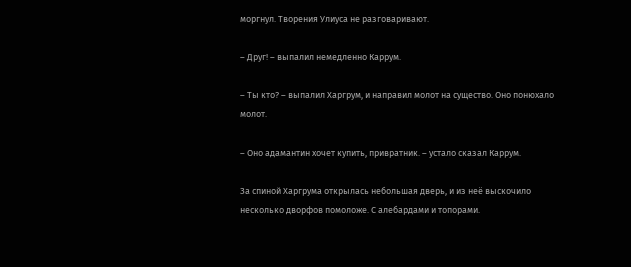моргнул. Творения Улиуса не разговаривают.

– Друг! – выпалил немедленно Каррум.

– Ты кто? – выпалил Харгрум, и направил молот на существо. Оно понюхало молот.

– Оно адамантин хочет купить, привратник. – устало сказал Каррум.

За спиной Харгрума открылась небольшая дверь, и из неё выскочило несколько дворфов помоложе. С алебардами и топорами.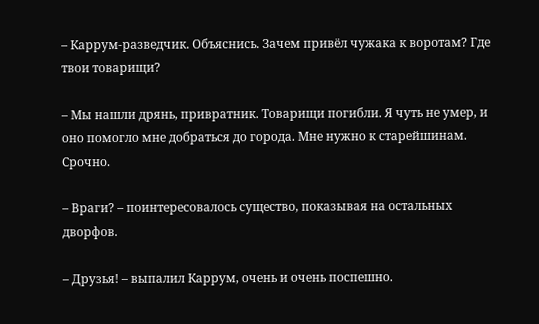– Каррум-разведчик. Объяснись. Зачем привёл чужака к воротам? Где твои товарищи?

– Мы нашли дрянь, привратник. Товарищи погибли. Я чуть не умер, и оно помогло мне добраться до города. Мне нужно к старейшинам. Срочно.

– Враги? – поинтересовалось существо, показывая на остальных дворфов.

– Друзья! – выпалил Каррум, очень и очень поспешно.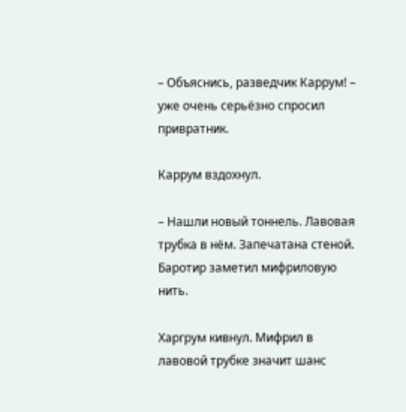– Объяснись, разведчик Каррум! – уже очень серьёзно спросил привратник.

Каррум вздохнул.

– Нашли новый тоннель. Лавовая трубка в нём. Запечатана стеной. Баротир заметил мифриловую нить.

Харгрум кивнул. Мифрил в лавовой трубке значит шанс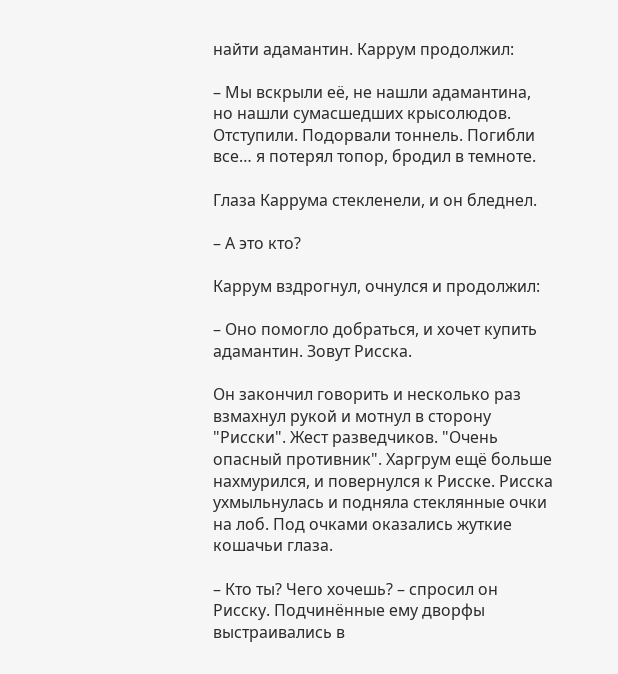найти адамантин. Каррум продолжил:

– Мы вскрыли её, не нашли адамантина, но нашли сумасшедших крысолюдов. Отступили. Подорвали тоннель. Погибли все… я потерял топор, бродил в темноте.

Глаза Каррума стекленели, и он бледнел.

– А это кто?

Каррум вздрогнул, очнулся и продолжил:

– Оно помогло добраться, и хочет купить адамантин. Зовут Рисска.

Он закончил говорить и несколько раз взмахнул рукой и мотнул в сторону "Рисски". Жест разведчиков. "Очень опасный противник". Харгрум ещё больше нахмурился, и повернулся к Рисске. Рисска ухмыльнулась и подняла стеклянные очки на лоб. Под очками оказались жуткие кошачьи глаза.

– Кто ты? Чего хочешь? – спросил он Рисску. Подчинённые ему дворфы выстраивались в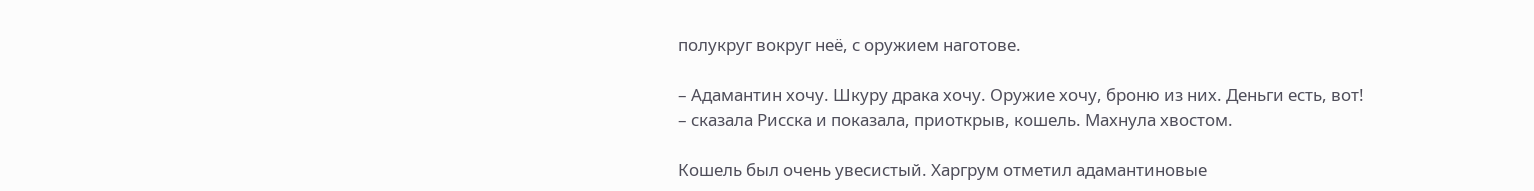полукруг вокруг неё, с оружием наготове.

– Адамантин хочу. Шкуру драка хочу. Оружие хочу, броню из них. Деньги есть, вот! – сказала Рисска и показала, приоткрыв, кошель. Махнула хвостом.

Кошель был очень увесистый. Харгрум отметил адамантиновые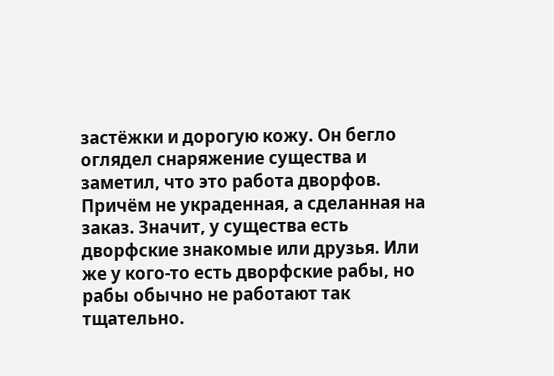застёжки и дорогую кожу. Он бегло оглядел снаряжение существа и заметил, что это работа дворфов. Причём не украденная, а сделанная на заказ. Значит, у существа есть дворфские знакомые или друзья. Или же у кого-то есть дворфские рабы, но рабы обычно не работают так тщательно.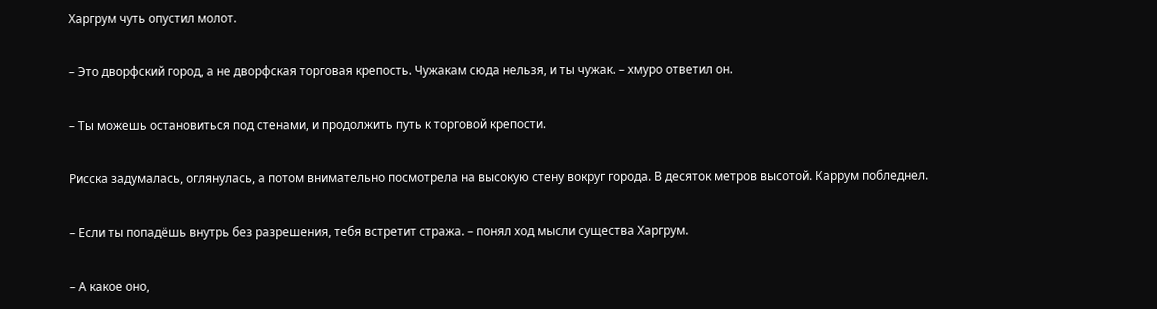Харгрум чуть опустил молот.

– Это дворфский город, а не дворфская торговая крепость. Чужакам сюда нельзя, и ты чужак. – хмуро ответил он.

– Ты можешь остановиться под стенами, и продолжить путь к торговой крепости.

Рисска задумалась, оглянулась, а потом внимательно посмотрела на высокую стену вокруг города. В десяток метров высотой. Каррум побледнел.

– Если ты попадёшь внутрь без разрешения, тебя встретит стража. – понял ход мысли существа Харгрум.

– А какое оно,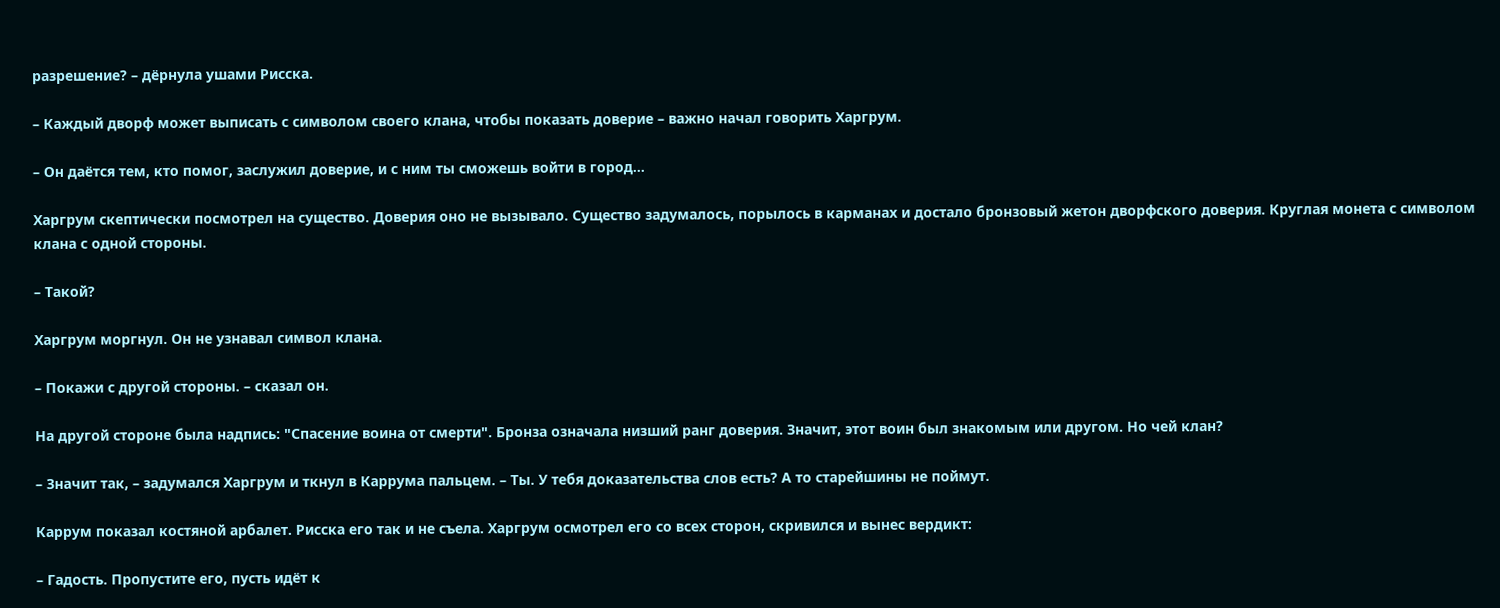разрешение? – дёрнула ушами Рисска.

– Каждый дворф может выписать с символом своего клана, чтобы показать доверие – важно начал говорить Харгрум.

– Он даётся тем, кто помог, заслужил доверие, и с ним ты сможешь войти в город…

Харгрум скептически посмотрел на существо. Доверия оно не вызывало. Существо задумалось, порылось в карманах и достало бронзовый жетон дворфского доверия. Круглая монета с символом клана с одной стороны.

– Такой?

Харгрум моргнул. Он не узнавал символ клана.

– Покажи с другой стороны. – сказал он.

На другой стороне была надпись: "Спасение воина от смерти". Бронза означала низший ранг доверия. Значит, этот воин был знакомым или другом. Но чей клан?

– Значит так, – задумался Харгрум и ткнул в Каррума пальцем. – Ты. У тебя доказательства слов есть? А то старейшины не поймут.

Каррум показал костяной арбалет. Рисска его так и не съела. Харгрум осмотрел его со всех сторон, скривился и вынес вердикт:

– Гадость. Пропустите его, пусть идёт к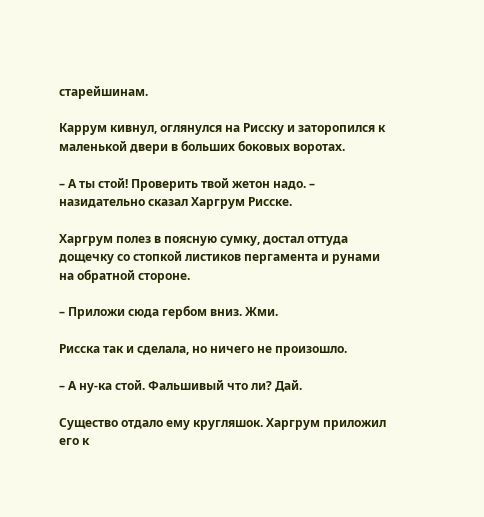старейшинам.

Каррум кивнул, оглянулся на Рисску и заторопился к маленькой двери в больших боковых воротах.

– А ты стой! Проверить твой жетон надо. – назидательно сказал Харгрум Рисске.

Харгрум полез в поясную сумку, достал оттуда дощечку со стопкой листиков пергамента и рунами на обратной стороне.

– Приложи сюда гербом вниз. Жми.

Рисска так и сделала, но ничего не произошло.

– А ну-ка стой. Фальшивый что ли? Дай.

Существо отдало ему кругляшок. Харгрум приложил его к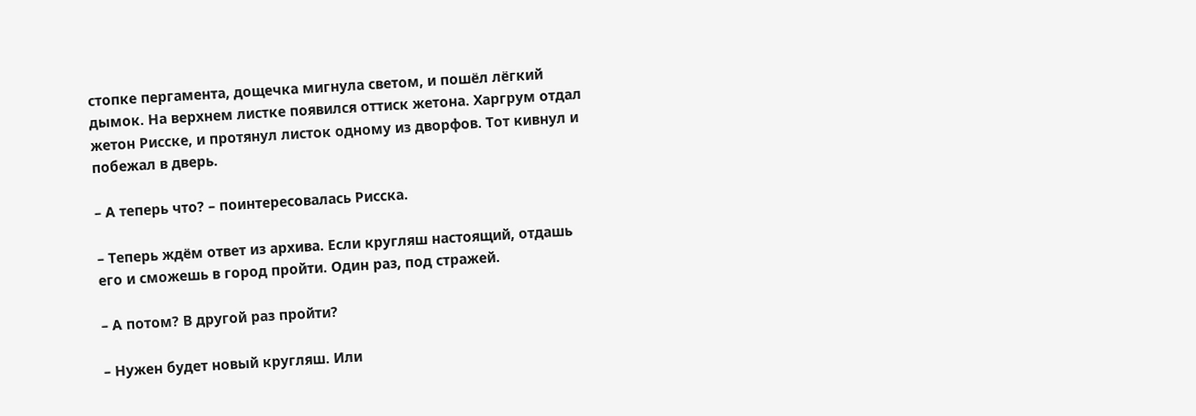стопке пергамента, дощечка мигнула светом, и пошёл лёгкий дымок. На верхнем листке появился оттиск жетона. Харгрум отдал жетон Рисске, и протянул листок одному из дворфов. Тот кивнул и побежал в дверь.

– А теперь что? – поинтересовалась Рисска.

– Теперь ждём ответ из архива. Если кругляш настоящий, отдашь его и сможешь в город пройти. Один раз, под стражей.

– А потом? В другой раз пройти?

– Нужен будет новый кругляш. Или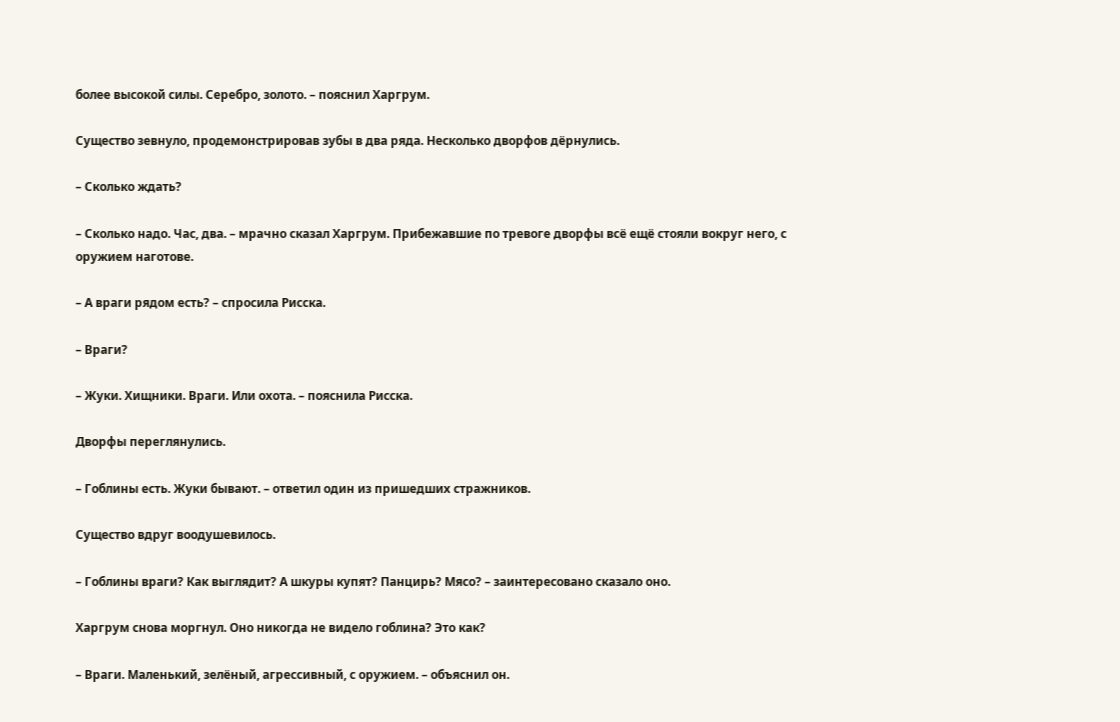более высокой силы. Серебро, золото. – пояснил Харгрум.

Существо зевнуло, продемонстрировав зубы в два ряда. Несколько дворфов дёрнулись.

– Сколько ждать?

– Сколько надо. Час, два. – мрачно сказал Харгрум. Прибежавшие по тревоге дворфы всё ещё стояли вокруг него, с оружием наготове.

– А враги рядом есть? – спросила Рисска.

– Враги?

– Жуки. Хищники. Враги. Или охота. – пояснила Рисска.

Дворфы переглянулись.

– Гоблины есть. Жуки бывают. – ответил один из пришедших стражников.

Существо вдруг воодушевилось.

– Гоблины враги? Как выглядит? А шкуры купят? Панцирь? Мясо? – заинтересовано сказало оно.

Харгрум снова моргнул. Оно никогда не видело гоблина? Это как?

– Враги. Маленький, зелёный, агрессивный, с оружием. – объяснил он.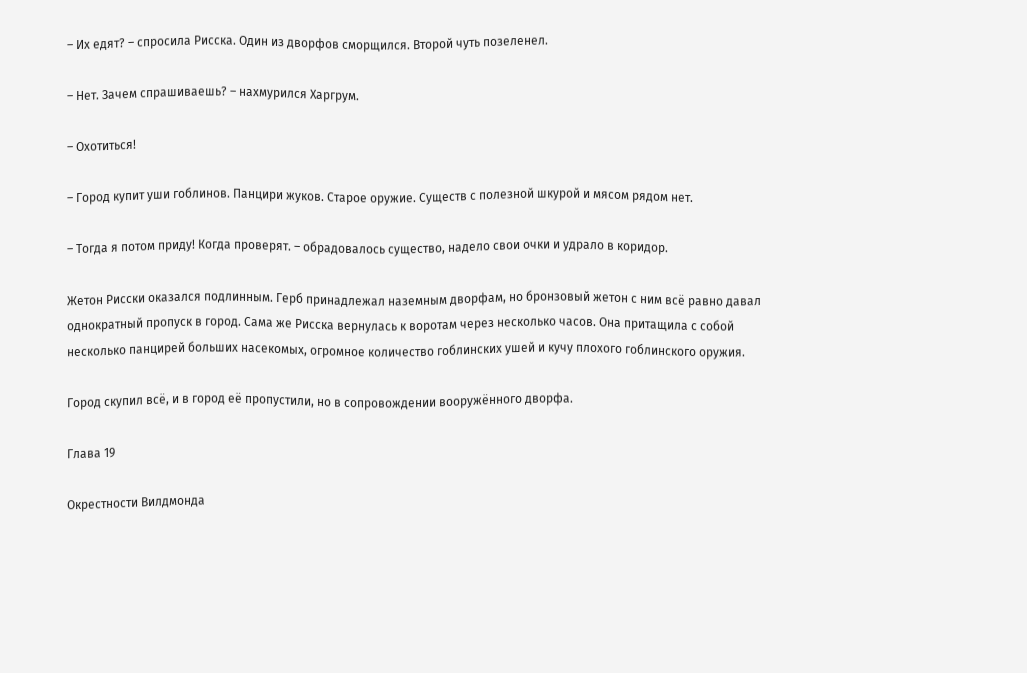– Их едят? – спросила Рисска. Один из дворфов сморщился. Второй чуть позеленел.

– Нет. Зачем спрашиваешь? – нахмурился Харгрум.

– Охотиться!

– Город купит уши гоблинов. Панцири жуков. Старое оружие. Существ с полезной шкурой и мясом рядом нет.

– Тогда я потом приду! Когда проверят. – обрадовалось существо, надело свои очки и удрало в коридор.

Жетон Рисски оказался подлинным. Герб принадлежал наземным дворфам, но бронзовый жетон с ним всё равно давал однократный пропуск в город. Сама же Рисска вернулась к воротам через несколько часов. Она притащила с собой несколько панцирей больших насекомых, огромное количество гоблинских ушей и кучу плохого гоблинского оружия.

Город скупил всё, и в город её пропустили, но в сопровождении вооружённого дворфа.

Глава 19

Окрестности Вилдмонда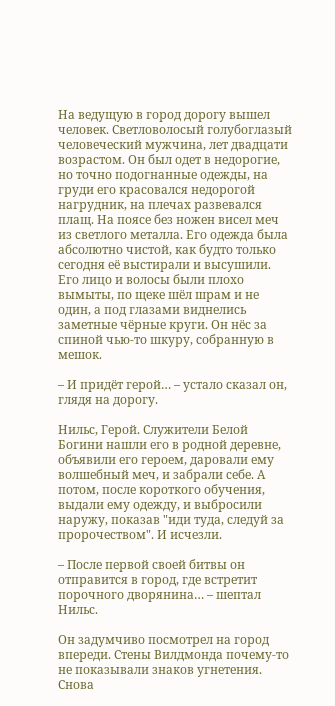На ведущую в город дорогу вышел человек. Светловолосый голубоглазый человеческий мужчина, лет двадцати возрастом. Он был одет в недорогие, но точно подогнанные одежды, на груди его красовался недорогой нагрудник, на плечах развевался плащ. На поясе без ножен висел меч из светлого металла. Его одежда была абсолютно чистой, как будто только сегодня её выстирали и высушили. Его лицо и волосы были плохо вымыты, по щеке шёл шрам и не один, а под глазами виднелись заметные чёрные круги. Он нёс за спиной чью-то шкуру, собранную в мешок.

– И придёт герой… – устало сказал он, глядя на дорогу.

Нильс, Герой. Служители Белой Богини нашли его в родной деревне, объявили его героем, даровали ему волшебный меч, и забрали себе. А потом, после короткого обучения, выдали ему одежду, и выбросили наружу, показав "иди туда, следуй за пророчеством". И исчезли.

– После первой своей битвы он отправится в город, где встретит порочного дворянина… – шептал Нильс.

Он задумчиво посмотрел на город впереди. Стены Вилдмонда почему-то не показывали знаков угнетения. Снова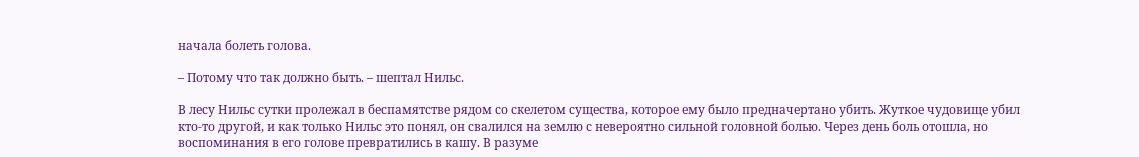начала болеть голова.

– Потому что так должно быть. – шептал Нильс.

В лесу Нильс сутки пролежал в беспамятстве рядом со скелетом существа, которое ему было предначертано убить. Жуткое чудовище убил кто-то другой, и как только Нильс это понял, он свалился на землю с невероятно сильной головной болью. Через день боль отошла, но воспоминания в его голове превратились в кашу. В разуме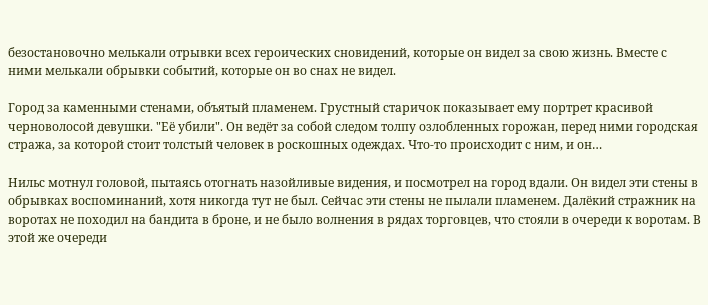безостановочно мелькали отрывки всех героических сновидений, которые он видел за свою жизнь. Вместе с ними мелькали обрывки событий, которые он во снах не видел.

Город за каменными стенами, объятый пламенем. Грустный старичок показывает ему портрет красивой черноволосой девушки. "Её убили". Он ведёт за собой следом толпу озлобленных горожан, перед ними городская стража, за которой стоит толстый человек в роскошных одеждах. Что-то происходит с ним, и он…

Нильс мотнул головой, пытаясь отогнать назойливые видения, и посмотрел на город вдали. Он видел эти стены в обрывках воспоминаний, хотя никогда тут не был. Сейчас эти стены не пылали пламенем. Далёкий стражник на воротах не походил на бандита в броне, и не было волнения в рядах торговцев, что стояли в очереди к воротам. В этой же очереди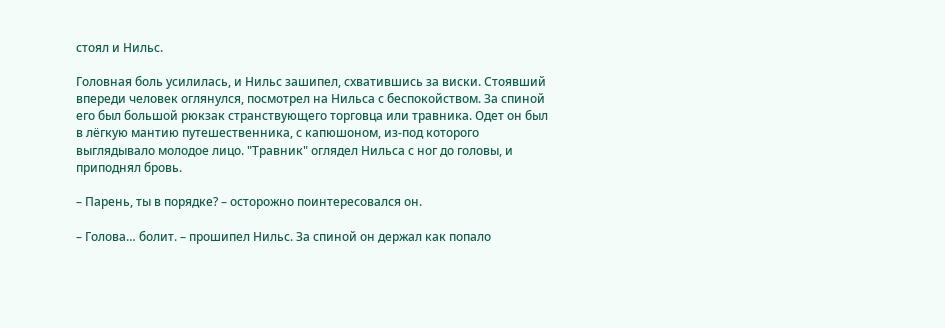стоял и Нильс.

Головная боль усилилась, и Нильс зашипел, схватившись за виски. Стоявший впереди человек оглянулся, посмотрел на Нильса с беспокойством. За спиной его был большой рюкзак странствующего торговца или травника. Одет он был в лёгкую мантию путешественника, с капюшоном, из-под которого выглядывало молодое лицо. "Травник" оглядел Нильса с ног до головы, и приподнял бровь.

– Парень, ты в порядке? – осторожно поинтересовался он.

– Голова… болит. – прошипел Нильс. За спиной он держал как попало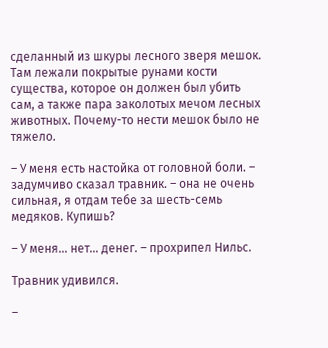сделанный из шкуры лесного зверя мешок. Там лежали покрытые рунами кости существа, которое он должен был убить сам, а также пара заколотых мечом лесных животных. Почему-то нести мешок было не тяжело.

– У меня есть настойка от головной боли. – задумчиво сказал травник. – она не очень сильная, я отдам тебе за шесть-семь медяков. Купишь?

– У меня… нет… денег. – прохрипел Нильс.

Травник удивился.

–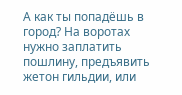А как ты попадёшь в город? На воротах нужно заплатить пошлину, предъявить жетон гильдии, или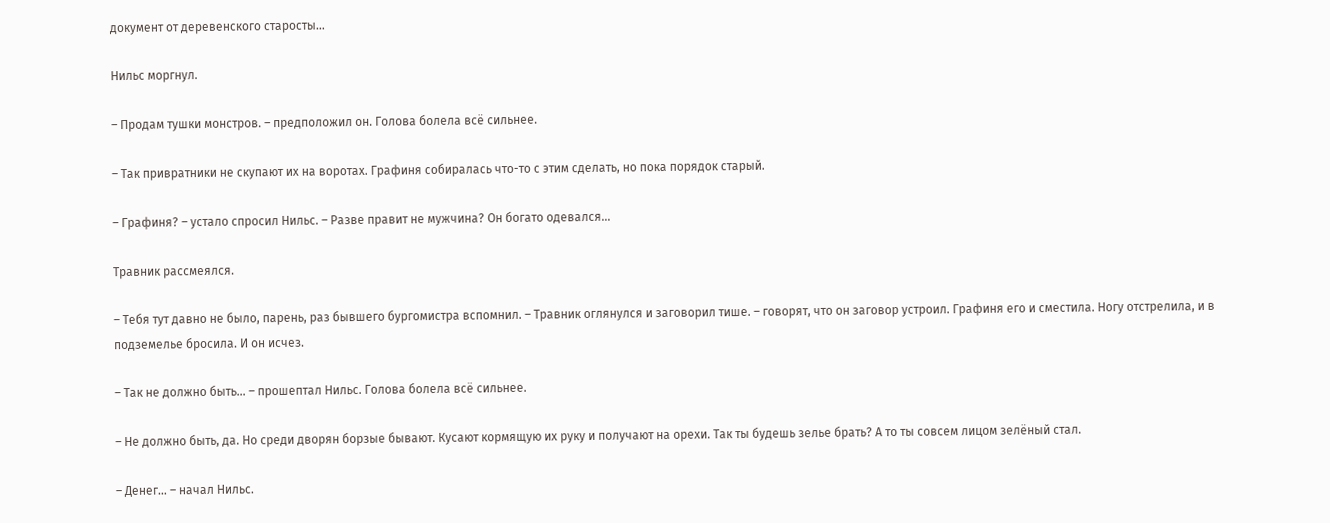документ от деревенского старосты…

Нильс моргнул.

– Продам тушки монстров. – предположил он. Голова болела всё сильнее.

– Так привратники не скупают их на воротах. Графиня собиралась что-то с этим сделать, но пока порядок старый.

– Графиня? – устало спросил Нильс. – Разве правит не мужчина? Он богато одевался…

Травник рассмеялся.

– Тебя тут давно не было, парень, раз бывшего бургомистра вспомнил. – Травник оглянулся и заговорил тише. – говорят, что он заговор устроил. Графиня его и сместила. Ногу отстрелила, и в подземелье бросила. И он исчез.

– Так не должно быть… – прошептал Нильс. Голова болела всё сильнее.

– Не должно быть, да. Но среди дворян борзые бывают. Кусают кормящую их руку и получают на орехи. Так ты будешь зелье брать? А то ты совсем лицом зелёный стал.

– Денег… – начал Нильс.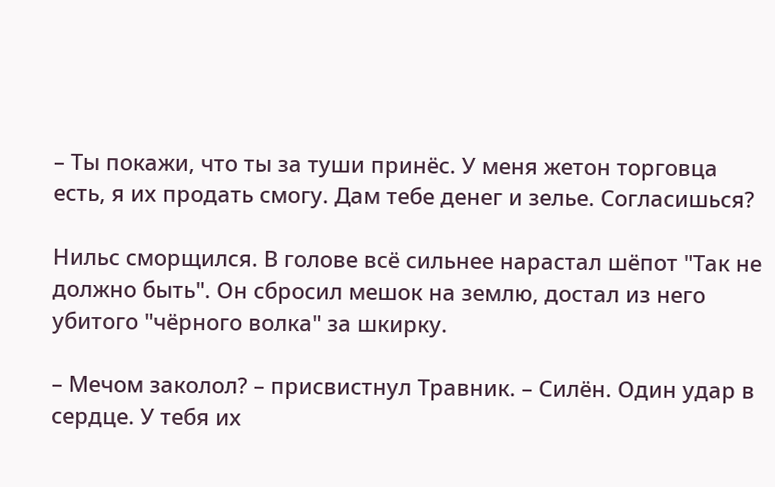– Ты покажи, что ты за туши принёс. У меня жетон торговца есть, я их продать смогу. Дам тебе денег и зелье. Согласишься?

Нильс сморщился. В голове всё сильнее нарастал шёпот "Так не должно быть". Он сбросил мешок на землю, достал из него убитого "чёрного волка" за шкирку.

– Мечом заколол? – присвистнул Травник. – Силён. Один удар в сердце. У тебя их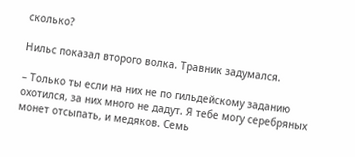сколько?

Нильс показал второго волка. Травник задумался.

– Только ты если на них не по гильдейскому заданию охотился, за них много не дадут. Я тебе могу серебряных монет отсыпать, и медяков. Семь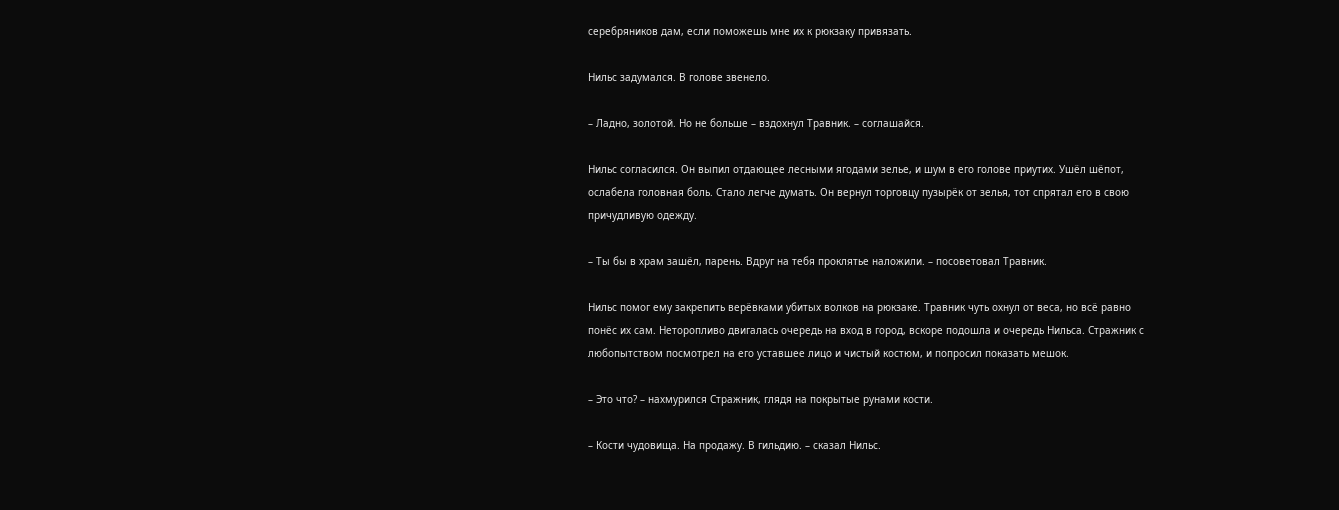серебряников дам, если поможешь мне их к рюкзаку привязать.

Нильс задумался. В голове звенело.

– Ладно, золотой. Но не больше – вздохнул Травник. – соглашайся.

Нильс согласился. Он выпил отдающее лесными ягодами зелье, и шум в его голове приутих. Ушёл шёпот, ослабела головная боль. Стало легче думать. Он вернул торговцу пузырёк от зелья, тот спрятал его в свою причудливую одежду.

– Ты бы в храм зашёл, парень. Вдруг на тебя проклятье наложили. – посоветовал Травник.

Нильс помог ему закрепить верёвками убитых волков на рюкзаке. Травник чуть охнул от веса, но всё равно понёс их сам. Неторопливо двигалась очередь на вход в город, вскоре подошла и очередь Нильса. Стражник с любопытством посмотрел на его уставшее лицо и чистый костюм, и попросил показать мешок.

– Это что? – нахмурился Стражник, глядя на покрытые рунами кости.

– Кости чудовища. На продажу. В гильдию. – сказал Нильс.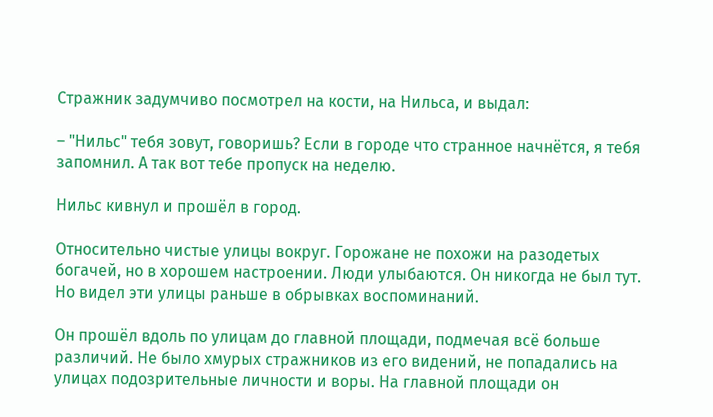Стражник задумчиво посмотрел на кости, на Нильса, и выдал:

– "Нильс" тебя зовут, говоришь? Если в городе что странное начнётся, я тебя запомнил. А так вот тебе пропуск на неделю.

Нильс кивнул и прошёл в город.

Относительно чистые улицы вокруг. Горожане не похожи на разодетых богачей, но в хорошем настроении. Люди улыбаются. Он никогда не был тут. Но видел эти улицы раньше в обрывках воспоминаний.

Он прошёл вдоль по улицам до главной площади, подмечая всё больше различий. Не было хмурых стражников из его видений, не попадались на улицах подозрительные личности и воры. На главной площади он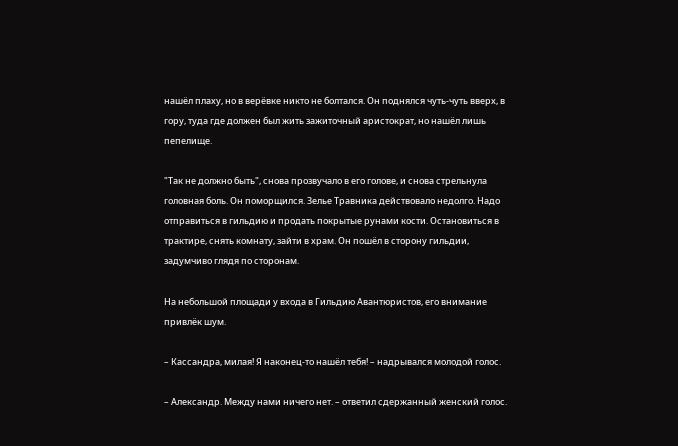нашёл плаху, но в верёвке никто не болтался. Он поднялся чуть-чуть вверх, в гору, туда где должен был жить зажиточный аристократ, но нашёл лишь пепелище.

"Так не должно быть", снова прозвучало в его голове, и снова стрельнула головная боль. Он поморщился. Зелье Травника действовало недолго. Надо отправиться в гильдию и продать покрытые рунами кости. Остановиться в трактире, снять комнату, зайти в храм. Он пошёл в сторону гильдии, задумчиво глядя по сторонам.

На небольшой площади у входа в Гильдию Авантюристов, его внимание привлёк шум.

– Кассандра, милая! Я наконец-то нашёл тебя! – надрывался молодой голос.

– Александр. Между нами ничего нет. – ответил сдержанный женский голос.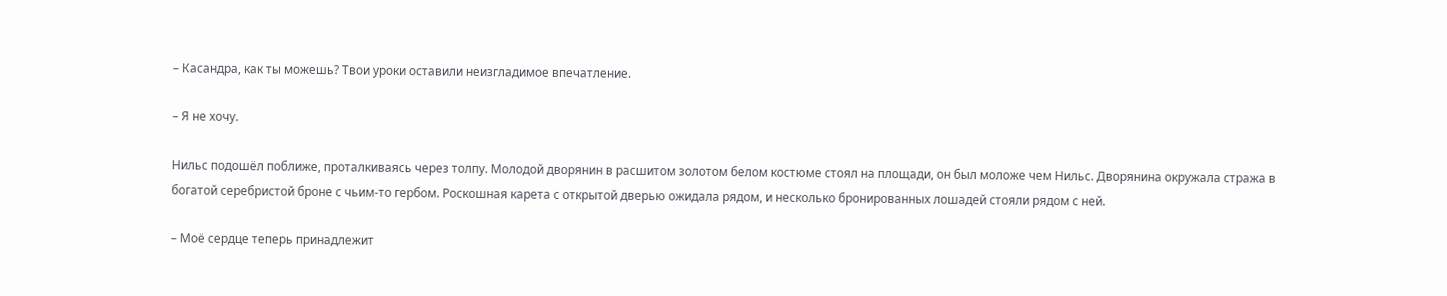– Касандра, как ты можешь? Твои уроки оставили неизгладимое впечатление.

– Я не хочу.

Нильс подошёл поближе, проталкиваясь через толпу. Молодой дворянин в расшитом золотом белом костюме стоял на площади, он был моложе чем Нильс. Дворянина окружала стража в богатой серебристой броне с чьим-то гербом. Роскошная карета с открытой дверью ожидала рядом, и несколько бронированных лошадей стояли рядом с ней.

– Моё сердце теперь принадлежит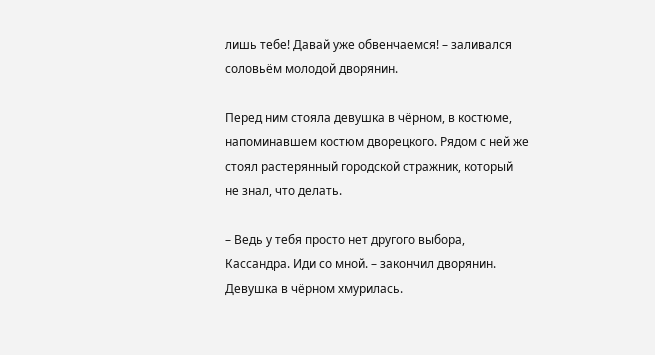лишь тебе! Давай уже обвенчаемся! – заливался соловьём молодой дворянин.

Перед ним стояла девушка в чёрном, в костюме, напоминавшем костюм дворецкого. Рядом с ней же стоял растерянный городской стражник, который не знал, что делать.

– Ведь у тебя просто нет другого выбора, Кассандра. Иди со мной. – закончил дворянин. Девушка в чёрном хмурилась.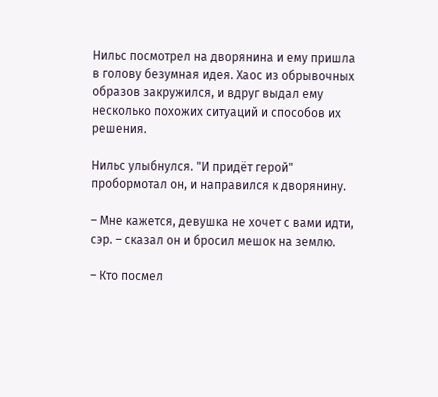Нильс посмотрел на дворянина и ему пришла в голову безумная идея. Хаос из обрывочных образов закружился, и вдруг выдал ему несколько похожих ситуаций и способов их решения.

Нильс улыбнулся. "И придёт герой" пробормотал он, и направился к дворянину.

– Мне кажется, девушка не хочет с вами идти, сэр. – сказал он и бросил мешок на землю.

– Кто посмел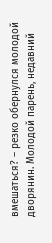вмешаться? – резко обернулся молодой дворянин. Молодой парень, недавний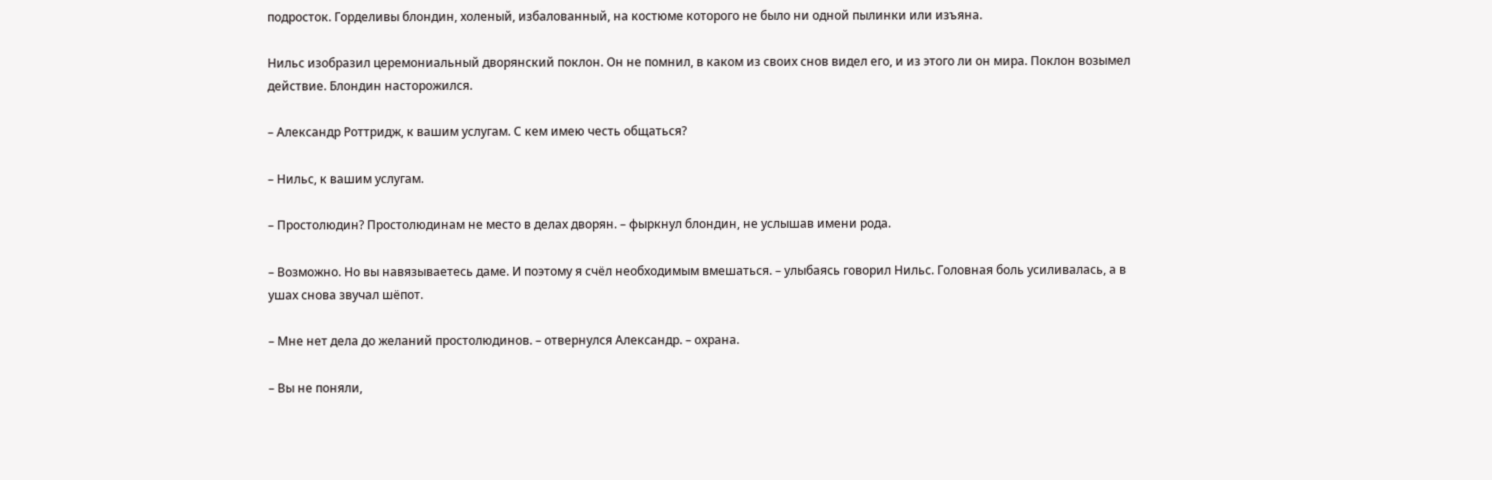подросток. Горделивы блондин, холеный, избалованный, на костюме которого не было ни одной пылинки или изъяна.

Нильс изобразил церемониальный дворянский поклон. Он не помнил, в каком из своих снов видел его, и из этого ли он мира. Поклон возымел действие. Блондин насторожился.

– Александр Роттридж, к вашим услугам. С кем имею честь общаться?

– Нильс, к вашим услугам.

– Простолюдин? Простолюдинам не место в делах дворян. – фыркнул блондин, не услышав имени рода.

– Возможно. Но вы навязываетесь даме. И поэтому я счёл необходимым вмешаться. – улыбаясь говорил Нильс. Головная боль усиливалась, а в ушах снова звучал шёпот.

– Мне нет дела до желаний простолюдинов. – отвернулся Александр. – охрана.

– Вы не поняли,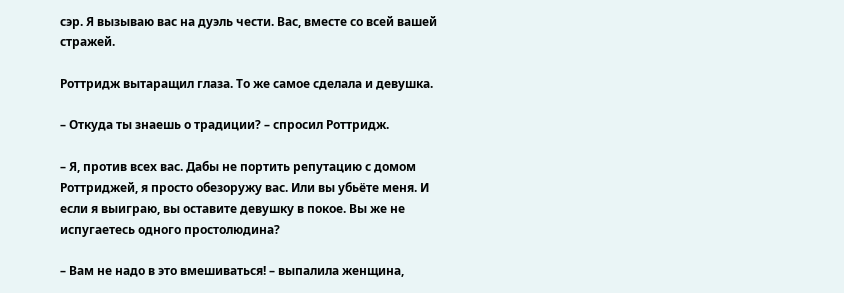сэр. Я вызываю вас на дуэль чести. Вас, вместе со всей вашей стражей.

Роттридж вытаращил глаза. То же самое сделала и девушка.

– Откуда ты знаешь о традиции? – спросил Роттридж.

– Я, против всех вас. Дабы не портить репутацию с домом Роттриджей, я просто обезоружу вас. Или вы убьёте меня. И если я выиграю, вы оставите девушку в покое. Вы же не испугаетесь одного простолюдина?

– Вам не надо в это вмешиваться! – выпалила женщина,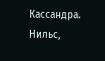Кассандра. Нильс,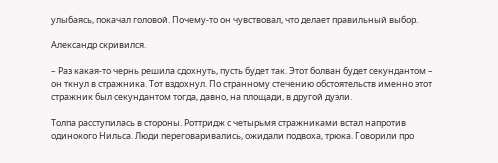улыбаясь, покачал головой. Почему-то он чувствовал, что делает правильный выбор.

Александр скривился.

– Раз какая-то чернь решила сдохнуть, пусть будет так. Этот болван будет секундантом – он ткнул в стражника. Тот вздохнул. По странному стечению обстоятельств именно этот стражник был секундантом тогда, давно, на площади, в другой дуэли.

Толпа расступилась в стороны. Роттридж с четырьмя стражниками встал напротив одинокого Нильса. Люди переговаривались, ожидали подвоха, трюка. Говорили про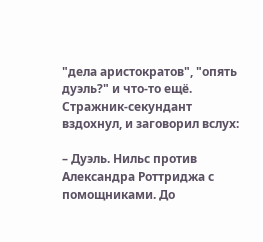"дела аристократов", "опять дуэль?" и что-то ещё. Стражник-секундант вздохнул, и заговорил вслух:

– Дуэль. Нильс против Александра Роттриджа с помощниками. До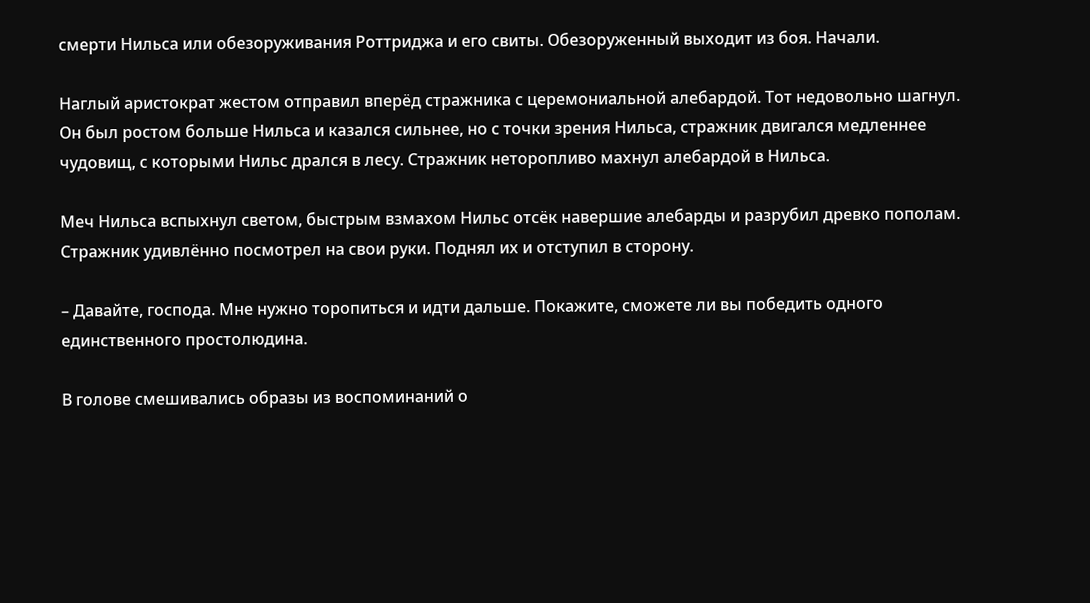смерти Нильса или обезоруживания Роттриджа и его свиты. Обезоруженный выходит из боя. Начали.

Наглый аристократ жестом отправил вперёд стражника с церемониальной алебардой. Тот недовольно шагнул. Он был ростом больше Нильса и казался сильнее, но с точки зрения Нильса, стражник двигался медленнее чудовищ, с которыми Нильс дрался в лесу. Стражник неторопливо махнул алебардой в Нильса.

Меч Нильса вспыхнул светом, быстрым взмахом Нильс отсёк навершие алебарды и разрубил древко пополам. Стражник удивлённо посмотрел на свои руки. Поднял их и отступил в сторону.

– Давайте, господа. Мне нужно торопиться и идти дальше. Покажите, сможете ли вы победить одного единственного простолюдина.

В голове смешивались образы из воспоминаний о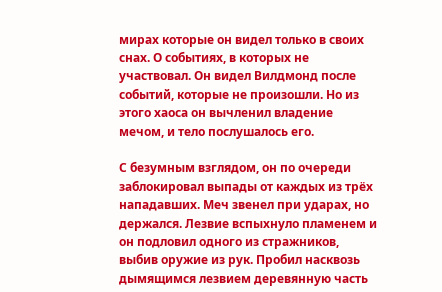мирах которые он видел только в своих снах. О событиях, в которых не участвовал. Он видел Вилдмонд после событий, которые не произошли. Но из этого хаоса он вычленил владение мечом, и тело послушалось его.

С безумным взглядом, он по очереди заблокировал выпады от каждых из трёх нападавших. Меч звенел при ударах, но держался. Лезвие вспыхнуло пламенем и он подловил одного из стражников, выбив оружие из рук. Пробил насквозь дымящимся лезвием деревянную часть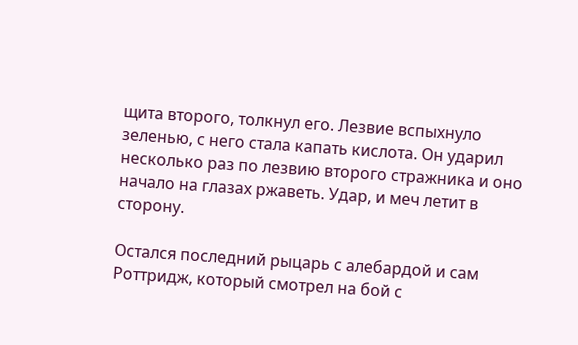щита второго, толкнул его. Лезвие вспыхнуло зеленью, с него стала капать кислота. Он ударил несколько раз по лезвию второго стражника и оно начало на глазах ржаветь. Удар, и меч летит в сторону.

Остался последний рыцарь с алебардой и сам Роттридж, который смотрел на бой с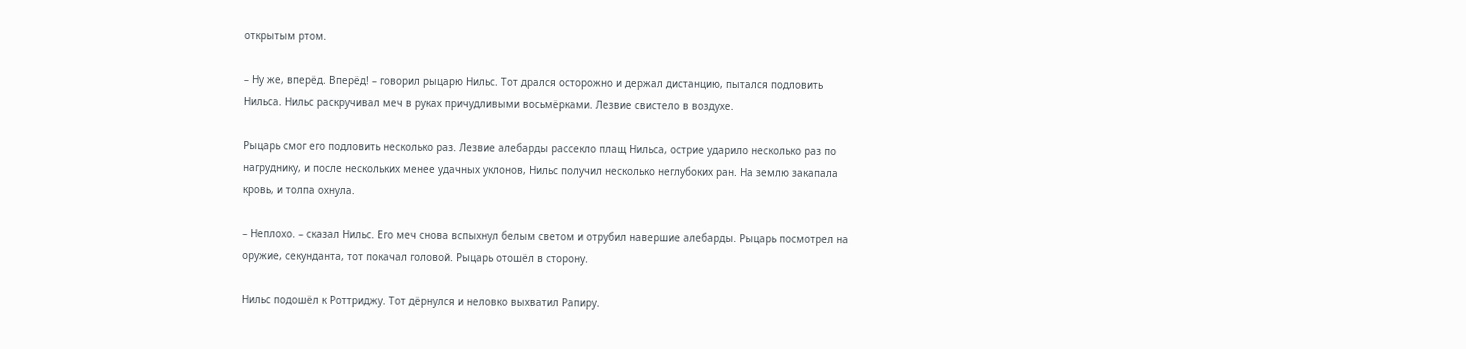открытым ртом.

– Ну же, вперёд. Вперёд! – говорил рыцарю Нильс. Тот дрался осторожно и держал дистанцию, пытался подловить Нильса. Нильс раскручивал меч в руках причудливыми восьмёрками. Лезвие свистело в воздухе.

Рыцарь смог его подловить несколько раз. Лезвие алебарды рассекло плащ Нильса, острие ударило несколько раз по нагруднику, и после нескольких менее удачных уклонов, Нильс получил несколько неглубоких ран. На землю закапала кровь, и толпа охнула.

– Неплохо. – сказал Нильс. Его меч снова вспыхнул белым светом и отрубил навершие алебарды. Рыцарь посмотрел на оружие, секунданта, тот покачал головой. Рыцарь отошёл в сторону.

Нильс подошёл к Роттриджу. Тот дёрнулся и неловко выхватил Рапиру.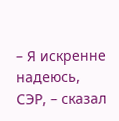– Я искренне надеюсь, СЭР, – сказал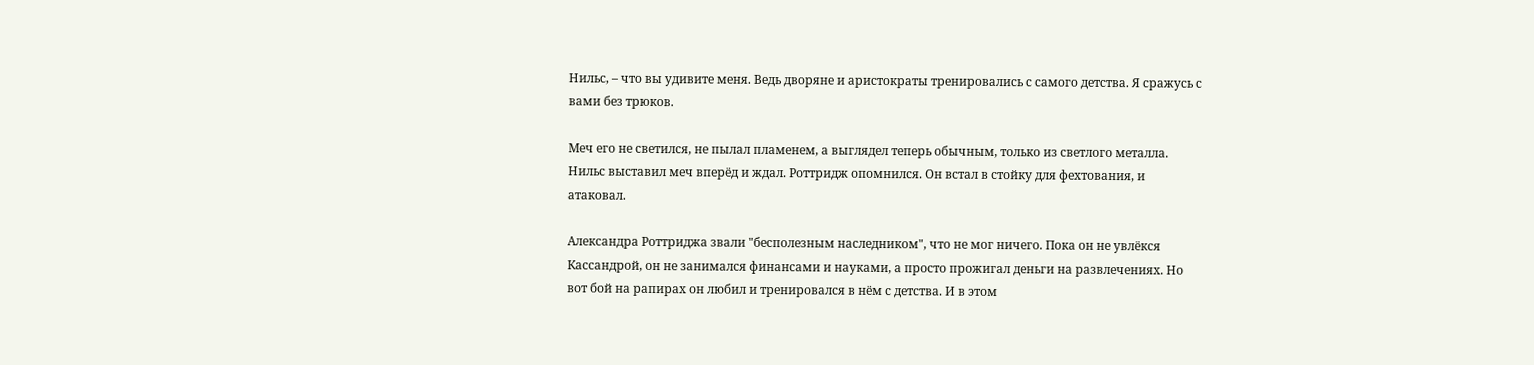Нильс, – что вы удивите меня. Ведь дворяне и аристократы тренировались с самого детства. Я сражусь с вами без трюков.

Меч его не светился, не пылал пламенем, а выглядел теперь обычным, только из светлого металла. Нильс выставил меч вперёд и ждал. Роттридж опомнился. Он встал в стойку для фехтования, и атаковал.

Александра Роттриджа звали "бесполезным наследником", что не мог ничего. Пока он не увлёкся Кассандрой, он не занимался финансами и науками, а просто прожигал деньги на развлечениях. Но вот бой на рапирах он любил и тренировался в нём с детства. И в этом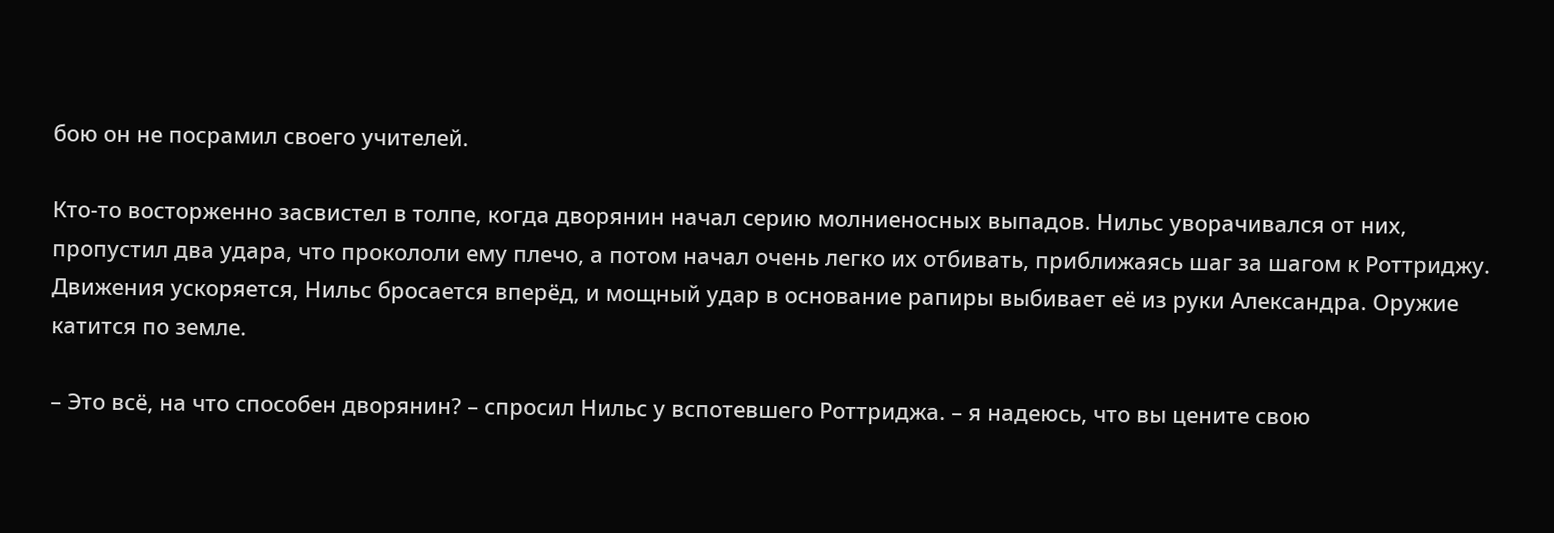бою он не посрамил своего учителей.

Кто-то восторженно засвистел в толпе, когда дворянин начал серию молниеносных выпадов. Нильс уворачивался от них, пропустил два удара, что прокололи ему плечо, а потом начал очень легко их отбивать, приближаясь шаг за шагом к Роттриджу. Движения ускоряется, Нильс бросается вперёд, и мощный удар в основание рапиры выбивает её из руки Александра. Оружие катится по земле.

– Это всё, на что способен дворянин? – спросил Нильс у вспотевшего Роттриджа. – я надеюсь, что вы цените свою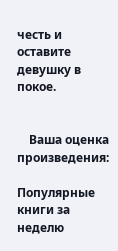честь и оставите девушку в покое.


    Ваша оценка произведения:

Популярные книги за неделю